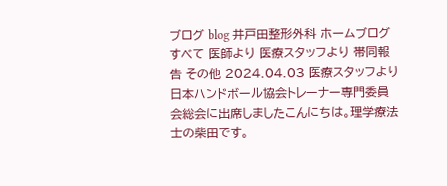ブログ blog 井戸田整形外科 ホームブログ すべて 医師より 医療スタッフより 帯同報告 その他 2024.04.03 医療スタッフより 日本ハンドボール協会トレーナー専門委員会総会に出席しましたこんにちは。理学療法士の柴田です。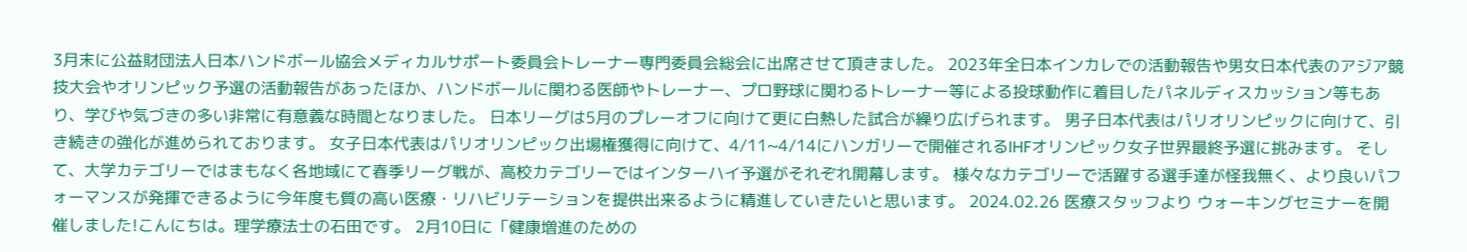3月末に公益財団法人日本ハンドボール協会メディカルサポート委員会トレーナー専門委員会総会に出席させて頂きました。 2023年全日本インカレでの活動報告や男女日本代表のアジア競技大会やオリンピック予選の活動報告があったほか、ハンドボールに関わる医師やトレーナー、プロ野球に関わるトレーナー等による投球動作に着目したパネルディスカッション等もあり、学びや気づきの多い非常に有意義な時間となりました。 日本リーグは5月のプレーオフに向けて更に白熱した試合が繰り広げられます。 男子日本代表はパリオリンピックに向けて、引き続きの強化が進められております。 女子日本代表はパリオリンピック出場権獲得に向けて、4/11~4/14にハンガリーで開催されるIHFオリンピック女子世界最終予選に挑みます。 そして、大学カテゴリーではまもなく各地域にて春季リーグ戦が、高校カテゴリーではインターハイ予選がそれぞれ開幕します。 様々なカテゴリーで活躍する選手達が怪我無く、より良いパフォーマンスが発揮できるように今年度も質の高い医療・リハビリテーションを提供出来るように精進していきたいと思います。 2024.02.26 医療スタッフより ウォーキングセミナーを開催しました!こんにちは。理学療法士の石田です。 2月10日に「健康増進のための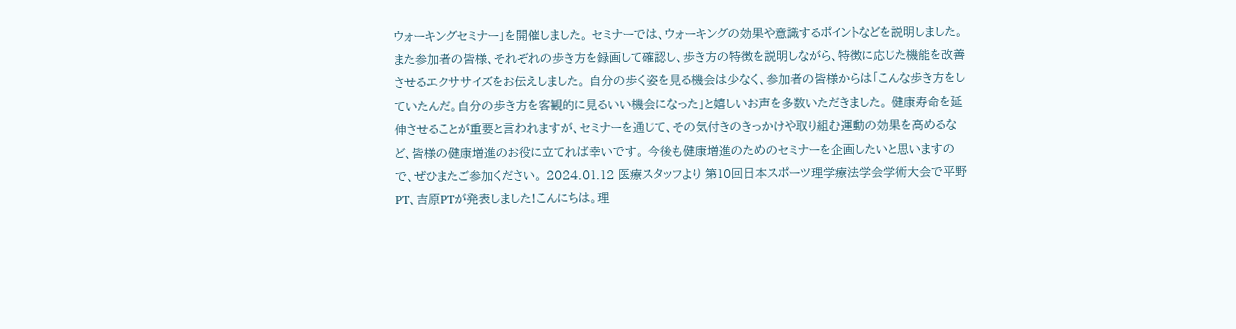ウォーキングセミナー」を開催しました。 セミナーでは、ウォーキングの効果や意識するポイントなどを説明しました。 また参加者の皆様、それぞれの歩き方を録画して確認し、歩き方の特徴を説明しながら、特徴に応じた機能を改善させるエクササイズをお伝えしました。 自分の歩く姿を見る機会は少なく、参加者の皆様からは「こんな歩き方をしていたんだ。自分の歩き方を客観的に見るいい機会になった」と嬉しいお声を多数いただきました。 健康寿命を延伸させることが重要と言われますが、セミナーを通じて、その気付きのきっかけや取り組む運動の効果を高めるなど、皆様の健康増進のお役に立てれば幸いです。 今後も健康増進のためのセミナーを企画したいと思いますので、ぜひまたご参加ください。 2024.01.12 医療スタッフより 第10回日本スポーツ理学療法学会学術大会で平野PT、吉原PTが発表しました!こんにちは。理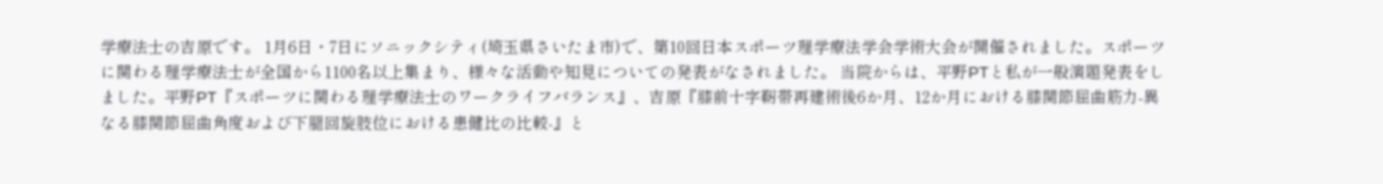学療法士の吉原です。 1月6日・7日にソニックシティ(埼玉県さいたま市)で、第10回日本スポーツ理学療法学会学術大会が開催されました。スポーツに関わる理学療法士が全国から1100名以上集まり、様々な活動や知見についての発表がなされました。 当院からは、平野PTと私が一般演題発表をしました。平野PT『スポーツに関わる理学療法士のワークライフバランス』、吉原『膝前十字靭帯再建術後6か月、12か月における膝関節屈曲筋力-異なる膝関節屈曲角度および下腿回旋肢位における患健比の比較-』と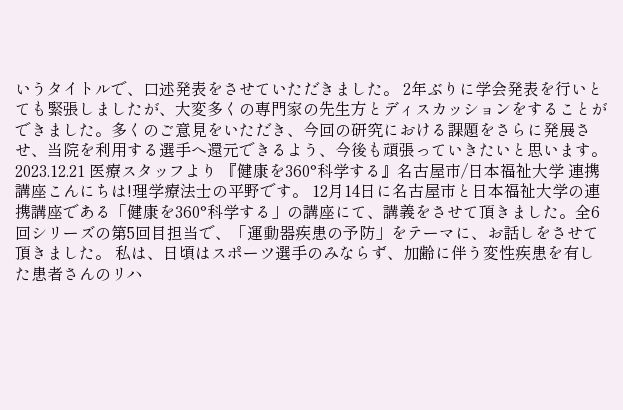いうタイトルで、口述発表をさせていただきました。 2年ぶりに学会発表を行いとても緊張しましたが、大変多くの専門家の先生方とディスカッションをすることができました。多くのご意見をいただき、今回の研究における課題をさらに発展させ、当院を利用する選手へ還元できるよう、今後も頑張っていきたいと思います。 2023.12.21 医療スタッフより 『健康を360°科学する』名古屋市/日本福祉大学 連携講座こんにちは!理学療法士の平野です。 12月14日に名古屋市と日本福祉大学の連携講座である「健康を360°科学する」の講座にて、講義をさせて頂きました。全6回シリーズの第5回目担当で、「運動器疾患の予防」をテーマに、お話しをさせて頂きました。 私は、日頃はスポーツ選手のみならず、加齢に伴う変性疾患を有した患者さんのリハ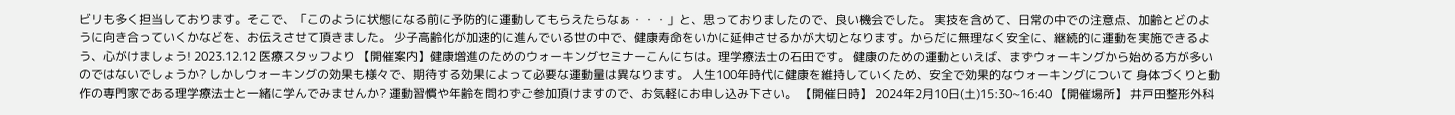ビリも多く担当しております。そこで、「このように状態になる前に予防的に運動してもらえたらなぁ・・・」と、思っておりましたので、良い機会でした。 実技を含めて、日常の中での注意点、加齢とどのように向き合っていくかなどを、お伝えさせて頂きました。 少子高齢化が加速的に進んでいる世の中で、健康寿命をいかに延伸させるかが大切となります。からだに無理なく安全に、継続的に運動を実施できるよう、心がけましょう! 2023.12.12 医療スタッフより 【開催案内】健康増進のためのウォーキングセミナーこんにちは。理学療法士の石田です。 健康のための運動といえば、まずウォーキングから始める方が多いのではないでしょうか? しかしウォーキングの効果も様々で、期待する効果によって必要な運動量は異なります。 人生100年時代に健康を維持していくため、安全で効果的なウォーキングについて 身体づくりと動作の専門家である理学療法士と一緒に学んでみませんか? 運動習慣や年齢を問わずご参加頂けますので、お気軽にお申し込み下さい。 【開催日時】 2024年2月10日(土)15:30~16:40 【開催場所】 井戸田整形外科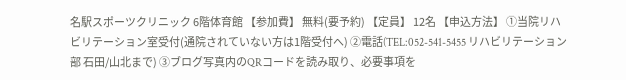名駅スポーツクリニック 6階体育館 【参加費】 無料(要予約) 【定員】 12名 【申込方法】 ①当院リハビリテーション室受付(通院されていない方は1階受付へ) ②電話(TEL:052-541-5455 リハビリテーション部 石田/山北まで) ③ブログ写真内のQRコードを読み取り、必要事項を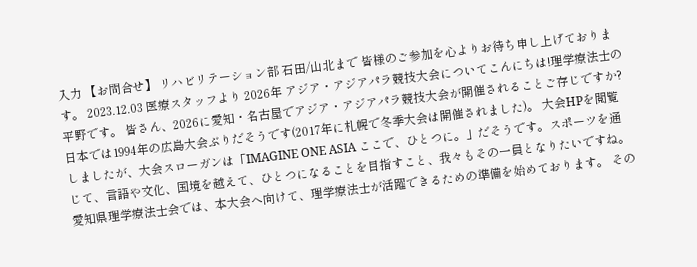入力 【お問合せ】 リハビリテーション部 石田/山北まで 皆様のご参加を心よりお待ち申し上げております。 2023.12.03 医療スタッフより 2026年 アジア・アジアパラ競技大会についてこんにちは!理学療法士の平野です。 皆さん、2026に愛知・名古屋でアジア・アジアパラ競技大会が開催されることご存じですか?日本では1994年の広島大会ぶりだそうです(2017年に札幌で冬季大会は開催されました)。 大会HPを閲覧しましたが、大会スローガンは「IMAGINE ONE ASIA ここで、ひとつに。」だそうです。スポーツを通じて、言語や文化、国境を越えて、ひとつになることを目指すこと、我々もその一員となりたいですね。 愛知県理学療法士会では、本大会へ向けて、理学療法士が活躍できるための準備を始めております。 その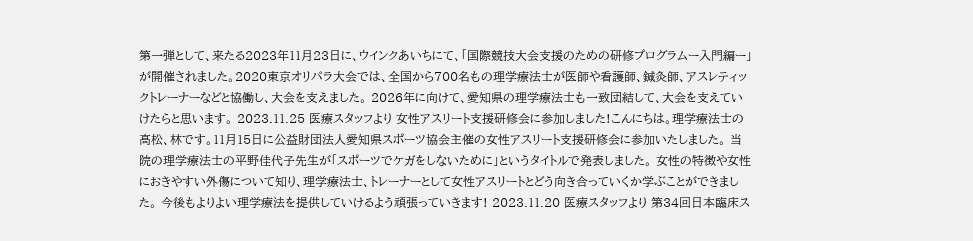第一弾として、来たる2023年11月23日に、ウインクあいちにて、「国際競技大会支援のための研修プログラムー入門編ー」が開催されました。2020東京オリパラ大会では、全国から700名もの理学療法士が医師や看護師、鍼灸師、アスレティックトレーナーなどと協働し、大会を支えました。 2026年に向けて、愛知県の理学療法士も一致団結して、大会を支えていけたらと思います。 2023.11.25 医療スタッフより 女性アスリート支援研修会に参加しました!こんにちは。理学療法士の高松、林です。11月15日に公益財団法人愛知県スポーツ協会主催の女性アスリート支援研修会に参加いたしました。 当院の理学療法士の平野佳代子先生が「スポーツでケガをしないために」というタイトルで発表しました。 女性の特徴や女性におきやすい外傷について知り、理学療法士、トレーナーとして女性アスリートとどう向き合っていくか学ぶことができました。 今後もよりよい理学療法を提供していけるよう頑張っていきます! 2023.11.20 医療スタッフより 第34回日本臨床ス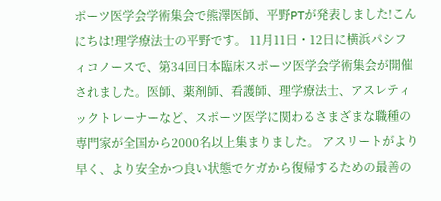ポーツ医学会学術集会で熊澤医師、平野PTが発表しました!こんにちは!理学療法士の平野です。 11月11日・12日に横浜パシフィコノースで、第34回日本臨床スポーツ医学会学術集会が開催されました。医師、薬剤師、看護師、理学療法士、アスレティックトレーナーなど、スポーツ医学に関わるさまざまな職種の専門家が全国から2000名以上集まりました。 アスリートがより早く、より安全かつ良い状態でケガから復帰するための最善の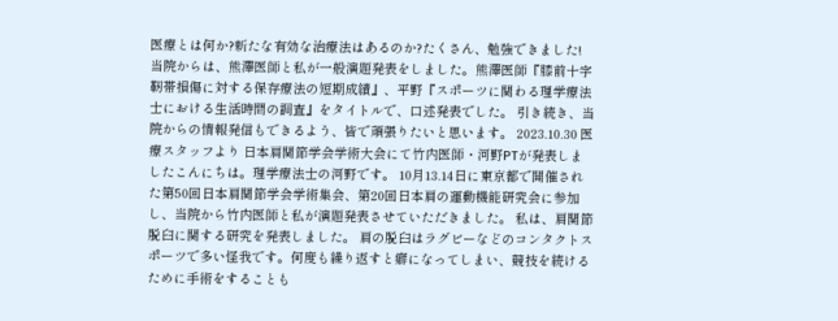医療とは何か?新たな有効な治療法はあるのか?たくさん、勉強できました! 当院からは、熊澤医師と私が一般演題発表をしました。熊澤医師『膝前十字靭帯損傷に対する保存療法の短期成績』、平野『スポーツに関わる理学療法士における生活時間の調査』をタイトルで、口述発表でした。 引き続き、当院からの情報発信もできるよう、皆で頑張りたいと思います。 2023.10.30 医療スタッフより 日本肩関節学会学術大会にて竹内医師・河野PTが発表しましたこんにちは。理学療法士の河野です。 10月13.14日に東京都で開催された第50回日本肩関節学会学術集会、第20回日本肩の運動機能研究会に参加し、当院から竹内医師と私が演題発表させていただきました。 私は、肩関節脱臼に関する研究を発表しました。 肩の脱臼はラグビーなどのコンタクトスポーツで多い怪我です。何度も繰り返すと癖になってしまい、競技を続けるために手術をすることも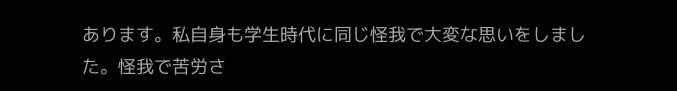あります。私自身も学生時代に同じ怪我で大変な思いをしました。怪我で苦労さ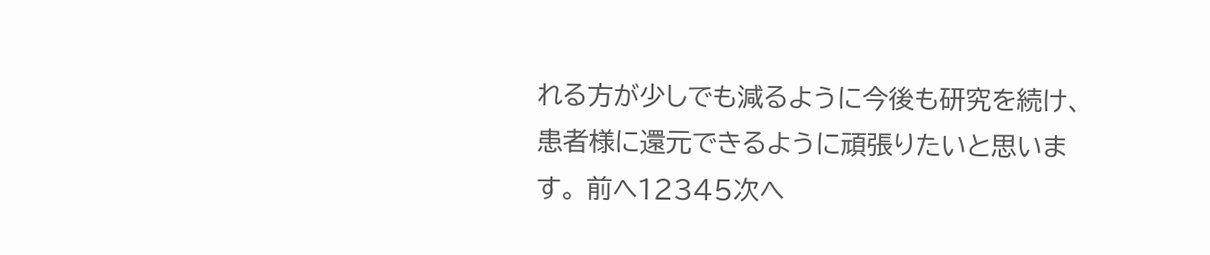れる方が少しでも減るように今後も研究を続け、患者様に還元できるように頑張りたいと思います。 前へ12345次へ